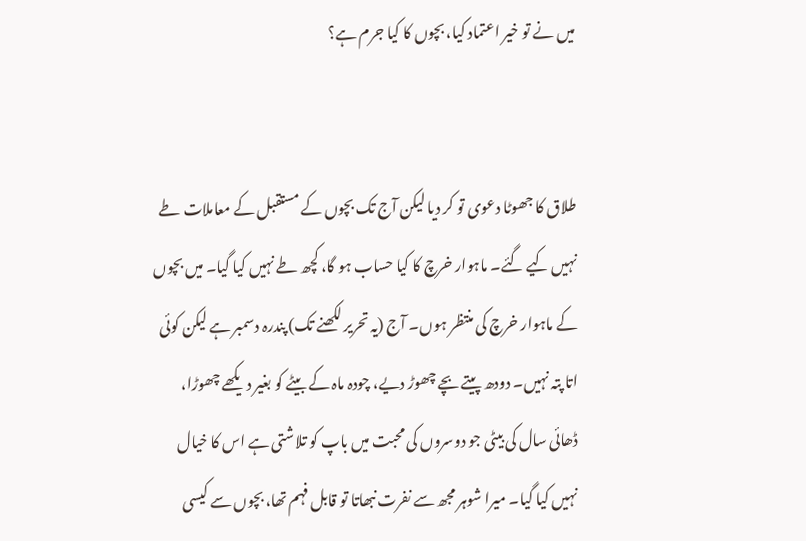میں نے تو خیر اعتماد کیا، بچوں کا کیا جرم ہے؟


طلاق کا جھوٹا دعوی تو کر دیا لیکن آج تک بچوں کے مستقبل کے معاملات طے نہیں کیے گئے۔ ماہوار خرچ کا کیا حساب ہو گا، کچھ طے نہیں کیا گیا۔ میں بچوں کے ماہوار خرچ کی منتظر ہوں۔ آج (یہ تحریر لکھنے تک) پندرہ دسمبر ہے لیکن کوئی اتا پتہ نہیں۔ دودھ پیتے بچے چھوڑ دیے، چودہ ماہ کے بیٹے کو بغیر دیکھے چھوڑا، ڈھائی سال کی بیٹی جو دوسروں کی محبت میں باپ کو تلاشتی ہے اس کا خیال نہیں کیا گیا۔ میرا شوہر مجھ سے نفرت نبھاتا تو قابل فہم تھا، بچوں سے کیسی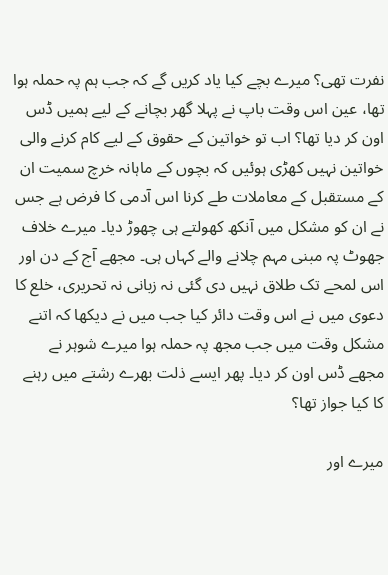نفرت تھی؟ میرے بچے کیا یاد کریں گے کہ جب ہم پہ حملہ ہوا تھا، عین اس وقت باپ نے پہلا گھر بچانے کے لیے ہمیں ڈس اون کر دیا تھا؟ اب تو خواتین کے حقوق کے لیے کام کرنے والی خواتین نہیں کھڑی ہوئیں کہ بچوں کے ماہانہ خرچ سمیت ان کے مستقبل کے معاملات طے کرنا اس آدمی کا فرض ہے جس نے ان کو مشکل میں آنکھ کھولتے ہی چھوڑ دیا۔ میرے خلاف جھوٹ پہ مبنی مہم چلانے والے کہاں ہی۔ مجھے آج کے دن اور اس لمحے تک طلاق نہیں دی گئی نہ زبانی نہ تحریری، خلع کا دعوی میں نے اس وقت دائر کیا جب میں نے دیکھا کہ اتنے مشکل وقت میں جب مجھ پہ حملہ ہوا میرے شوہر نے مجھے ڈس اون کر دیا۔ پھر ایسے ذلت بھرے رشتے میں رہنے کا کیا جواز تھا؟

میرے اور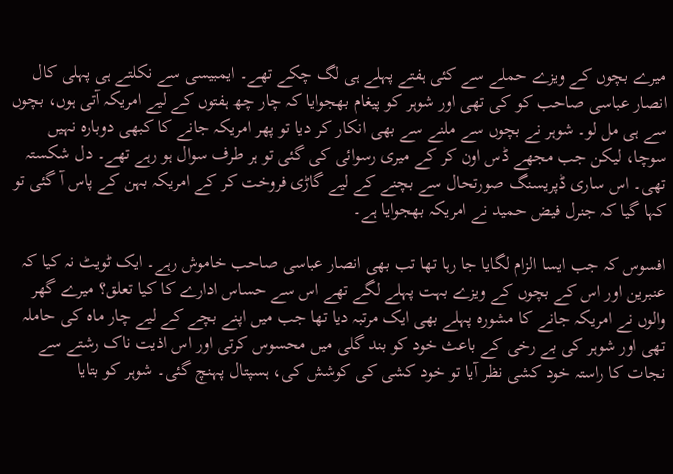میرے بچوں کے ویزے حملے سے کئی ہفتے پہلے ہی لگ چکے تھے۔ ایمبیسی سے نکلتے ہی پہلی کال انصار عباسی صاحب کو کی تھی اور شوہر کو پیغام بھجوایا کہ چار چھ ہفتوں کے لیے امریکہ آتی ہوں، بچوں سے ہی مل لو۔ شوہر نے بچوں سے ملنے سے بھی انکار کر دیا تو پھر امریکہ جانے کا کبھی دوبارہ نہیں سوچا، لیکن جب مجھے ڈس اون کر کے میری رسوائی کی گئی تو ہر طرف سوال ہو رہے تھے۔ دل شکستہ تھی۔ اس ساری ڈپریسنگ صورتحال سے بچنے کے لیے گاڑی فروخت کر کے امریکہ بہن کے پاس آ گئی تو کہا گیا کہ جنرل فیض حمید نے امریکہ بھجوایا ہے۔

افسوس کہ جب ایسا الزام لگایا جا رہا تھا تب بھی انصار عباسی صاحب خاموش رہے۔ ایک ٹویٹ نہ کیا کہ عنبرین اور اس کے بچوں کے ویزے بہت پہلے لگے تھے اس سے حساس ادارے کا کیا تعلق؟ میرے گھر والوں نے امریکہ جانے کا مشورہ پہلے بھی ایک مرتبہ دیا تھا جب میں اپنے بچے کے لیے چار ماہ کی حاملہ تھی اور شوہر کی بے رخی کے باعث خود کو بند گلی میں محسوس کرتی اور اس اذیت ناک رشتے سے نجات کا راستہ خود کشی نظر آیا تو خود کشی کی کوشش کی، ہسپتال پہنچ گئی۔ شوہر کو بتایا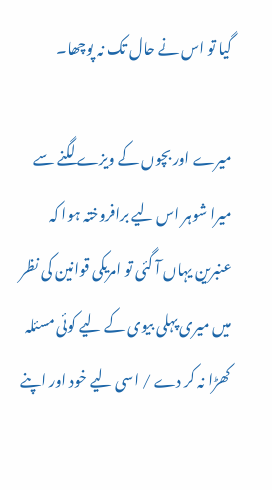گیا تو اس نے حال تک نہ پوچھا۔

میرے اور بچوں کے ویزے لگنے سے میرا شوہر اس لیے برافروختہ ہوا کہ عنبرین یہاں آ گئی تو امریکی قوانین کی نظر میں میری پہلی بیوی کے لیے کوئی مسئلہ کھڑا نہ کر دے / اسی لیے خود اور اپنے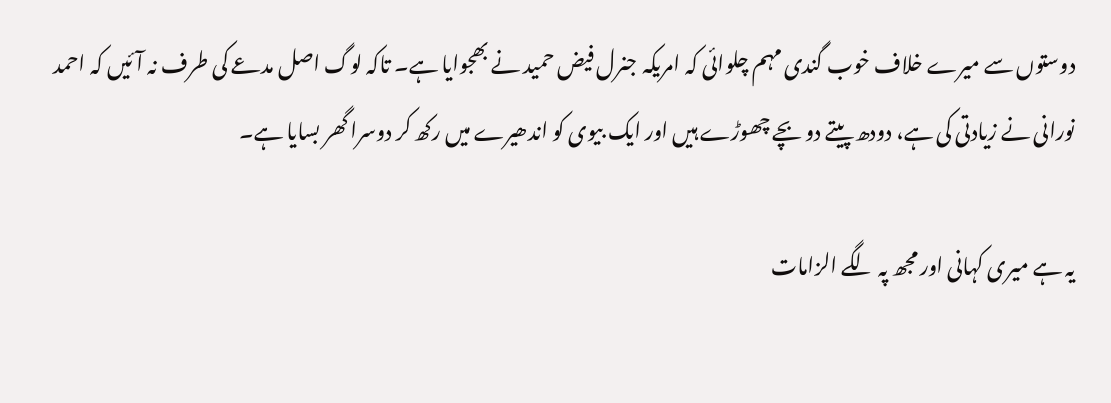دوستوں سے میرے خلاف خوب گندی مہم چلوائی کہ امریکہ جنرل فیض حمید نے بھجوایا ہے۔ تاکہ لوگ اصل مدعے کی طرف نہ آئیں کہ احمد نورانی نے زیادتی کی ہے، دودھ پیتے دو بچے چھوڑے ہیں اور ایک بیوی کو اندھیرے میں رکھ کر دوسرا گھر بسایا ہے۔

یہ ہے میری کہانی اور مجھ پہ لگے الزامات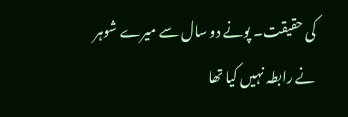کی حقیقت۔ پونے دو سال سے میرے شوہر نے رابطہ نہیں کیا تھا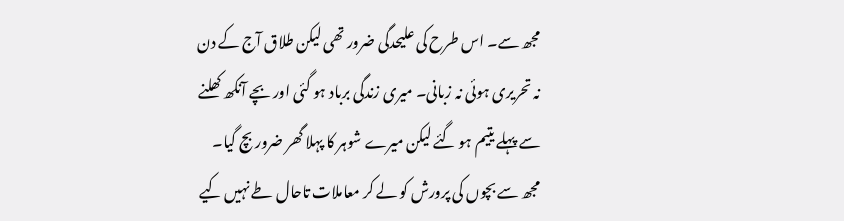مجھ سے۔ اس طرح کی علیحدگی ضرور تھی لیکن طلاق آج کے دن نہ تحریری ہوئی نہ زبانی۔ میری زندگی برباد ہو گئی اور بچے آنکھ کھلنے سے پہلے یتیم ہو گئے لیکن میرے شوہر کا پہلا گھر ضرور بچ گیا۔ مجھ سے بچوں کی پرورش کو لے کر معاملات تاحال طے نہیں کیے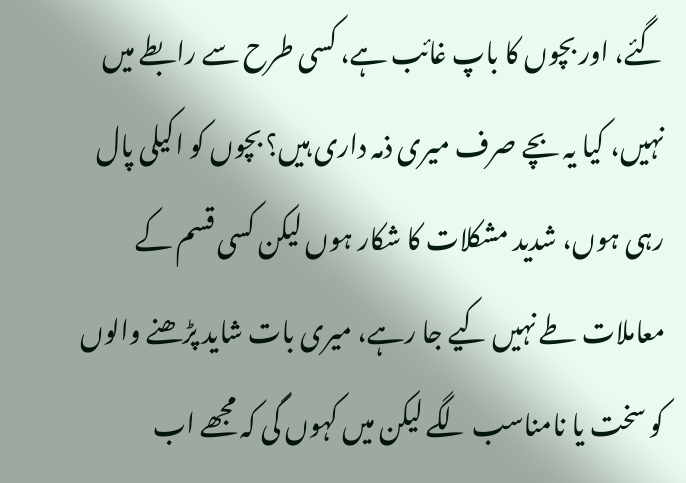گئے، اور بچوں کا باپ غائب ہے، کسی طرح سے رابطے میں نہیں، کیا یہ بچے صرف میری ذمہ داری ہیں؟ بچوں کو اکیلی پال رہی ہوں، شدید مشکلات کا شکار ہوں لیکن کسی قسم کے معاملات طے نہیں کیے جا رہے، میری بات شاید پڑھنے والوں کو سخت یا نامناسب لگے لیکن میں کہوں گی کہ مجھے اب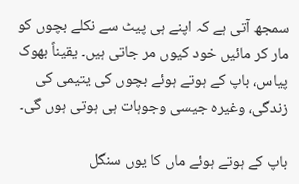سمجھ آتی ہے کہ اپنے ہی پیٹ سے نکلے بچوں کو مار کر مائیں خود کیوں مر جاتی ہیں۔ یقیناً بھوک پیاس، باپ کے ہوتے ہوئے بچوں کی یتیمی کی زندگی، وغیرہ جیسی وجوہات ہی ہوتی ہوں گی۔

باپ کے ہوتے ہوئے ماں کا یوں سنگل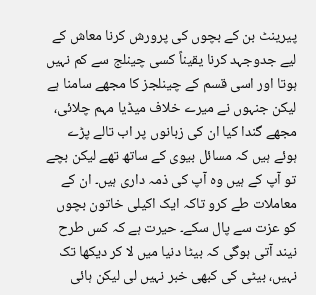پیرینٹ بن کے بچوں کی پرورش کرنا معاش کے لیے جدوجہد کرنا یقیناً کسی چینلج سے کم نہیں ہوتا اور اسی قسم کے چینلجز کا مجھے سامنا ہے لیکن جنہوں نے میرے خلاف میڈیا مہم چلائی، مجھے گندا کیا ان کی زبانوں پر اب تالے پڑے ہوئے ہیں کہ مسائل بیوی کے ساتھ تھے لیکن بچے تو آپ کے ہیں وہ آپ کی ذمہ داری ہیں۔ ان کے معاملات طے کرو تاکہ ایک اکیلی خاتون بچوں کو عزت سے پال سکے۔ حیرت ہے کہ کس طرح نیند آتی ہوگی کہ بیٹا دنیا میں لا کر دیکھا تک نہیں، بیٹی کی کبھی خبر نہیں لی لیکن ہائی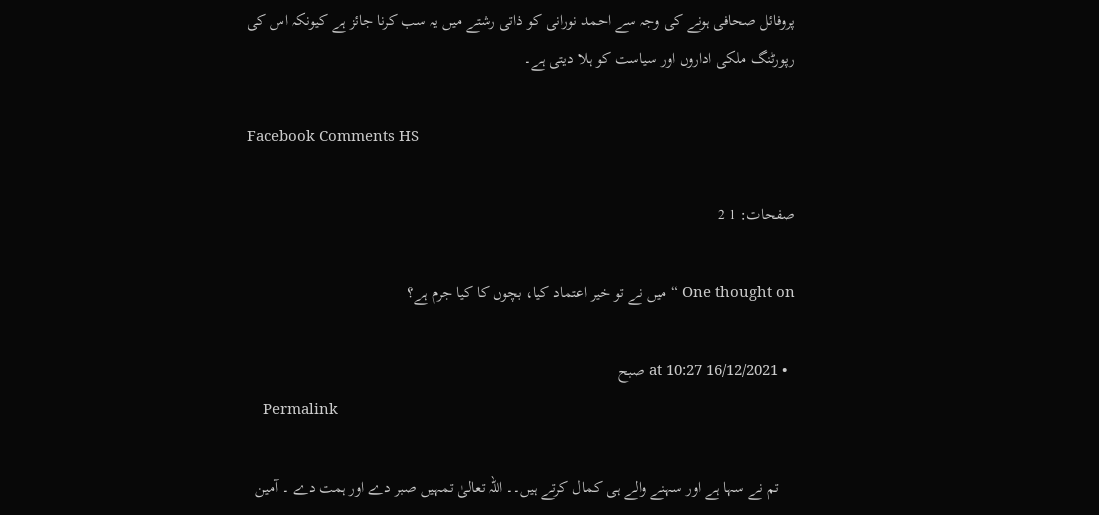پروفائل صحافی ہونے کی وجہ سے احمد نورانی کو ذاتی رشتے میں یہ سب کرنا جائز ہے کیونکہ اس کی رپورٹنگ ملکی اداروں اور سیاست کو ہلا دیتی ہے۔

Facebook Comments HS

صفحات: 1 2

One thought on “میں نے تو خیر اعتماد کیا، بچوں کا کیا جرم ہے؟

  • 16/12/2021 at 10:27 صبح
    Permalink

    تم نے سہا ہے اور سہنے والے ہی کمال کرتے ہیں۔۔ اللہ تعالیٰ تمہیں صبر دے اور ہمت دے ۔ آمین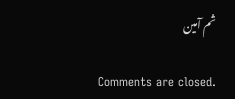ثم آمین

Comments are closed.